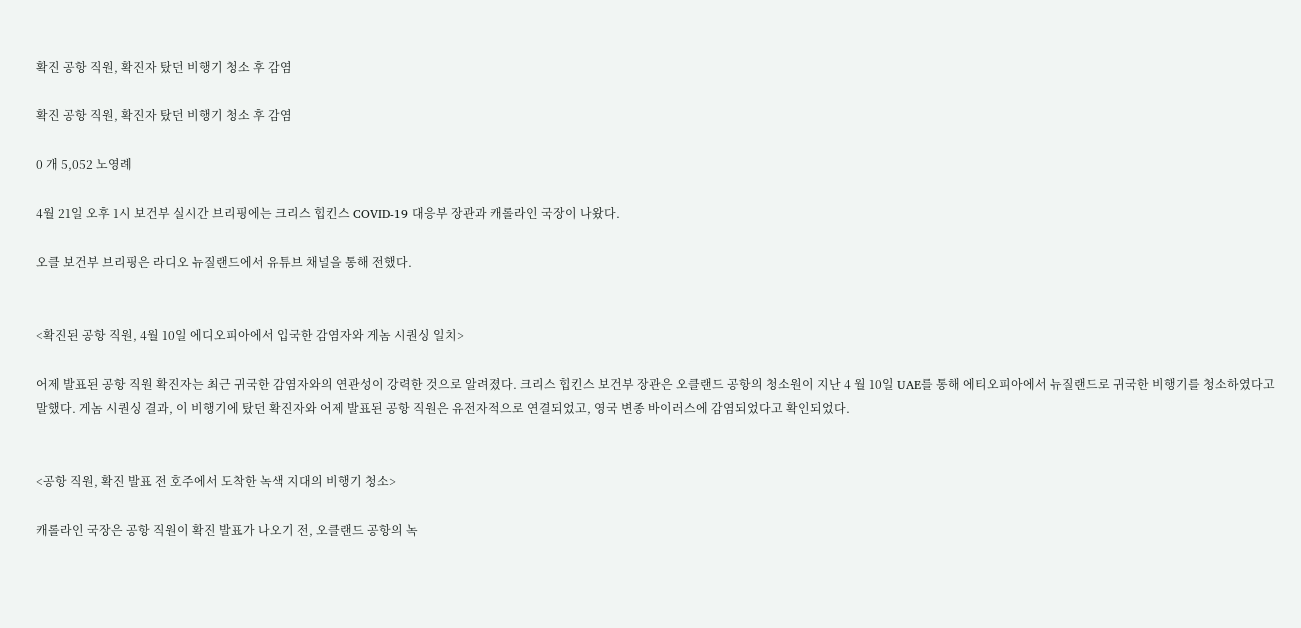확진 공항 직원, 확진자 탔던 비행기 청소 후 감염

확진 공항 직원, 확진자 탔던 비행기 청소 후 감염

0 개 5,052 노영례

4월 21일 오후 1시 보건부 실시간 브리핑에는 크리스 힙킨스 COVID-19 대응부 장관과 캐롤라인 국장이 나왔다.

오클 보건부 브리핑은 라디오 뉴질랜드에서 유튜브 채널을 통해 전했다.


<확진된 공항 직원, 4월 10일 에디오피아에서 입국한 감염자와 게놈 시퀀싱 일치>

어제 발표된 공항 직원 확진자는 최근 귀국한 감염자와의 연관성이 강력한 것으로 알려졌다. 크리스 힙킨스 보건부 장관은 오클랜드 공항의 청소원이 지난 4 월 10일 UAE를 통해 에티오피아에서 뉴질랜드로 귀국한 비행기를 청소하였다고 말했다. 게놈 시퀀싱 결과, 이 비행기에 탔던 확진자와 어제 발표된 공항 직원은 유전자적으로 연결되었고, 영국 변종 바이러스에 감염되었다고 확인되었다.


<공항 직원, 확진 발표 전 호주에서 도착한 녹색 지대의 비행기 청소>

캐롤라인 국장은 공항 직원이 확진 발표가 나오기 전, 오클랜드 공항의 녹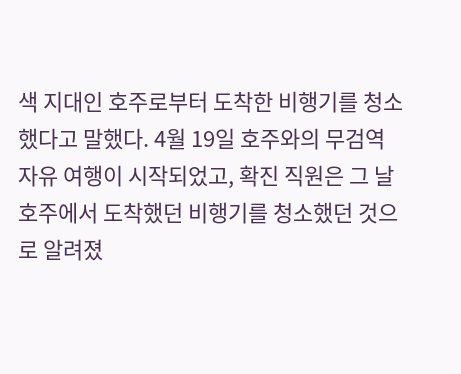색 지대인 호주로부터 도착한 비행기를 청소했다고 말했다. 4월 19일 호주와의 무검역 자유 여행이 시작되었고, 확진 직원은 그 날 호주에서 도착했던 비행기를 청소했던 것으로 알려졌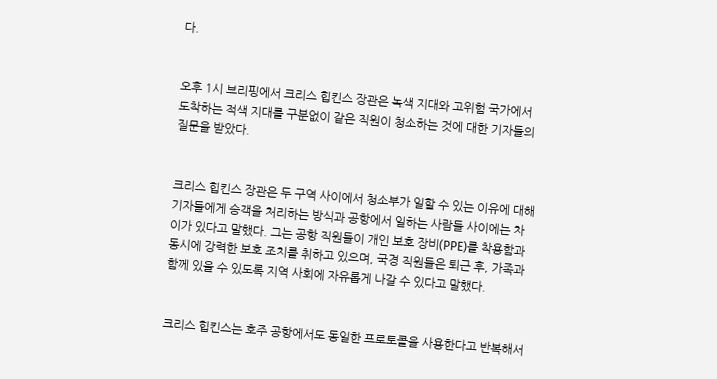다.


오후 1시 브리핑에서 크리스 힙킨스 장관은 녹색 지대와 고위험 국가에서 도착하는 적색 지대를 구분없이 같은 직원이 청소하는 것에 대한 기자들의 질문을 받았다.


크리스 힙킨스 장관은 두 구역 사이에서 청소부가 일할 수 있는 이유에 대해 기자들에게 승객을 처리하는 방식과 공항에서 일하는 사람들 사이에는 차이가 있다고 말했다. 그는 공항 직원들이 개인 보호 장비(PPE)를 착용함과 동시에 강력한 보호 조치를 취하고 있으며, 국경 직원들은 퇴근 후, 가족과 함께 있을 수 있도록 지역 사회에 자유롭게 나갈 수 있다고 말했다.


크리스 힙킨스는 호주 공항에서도 동일한 프로토콜을 사용한다고 반복해서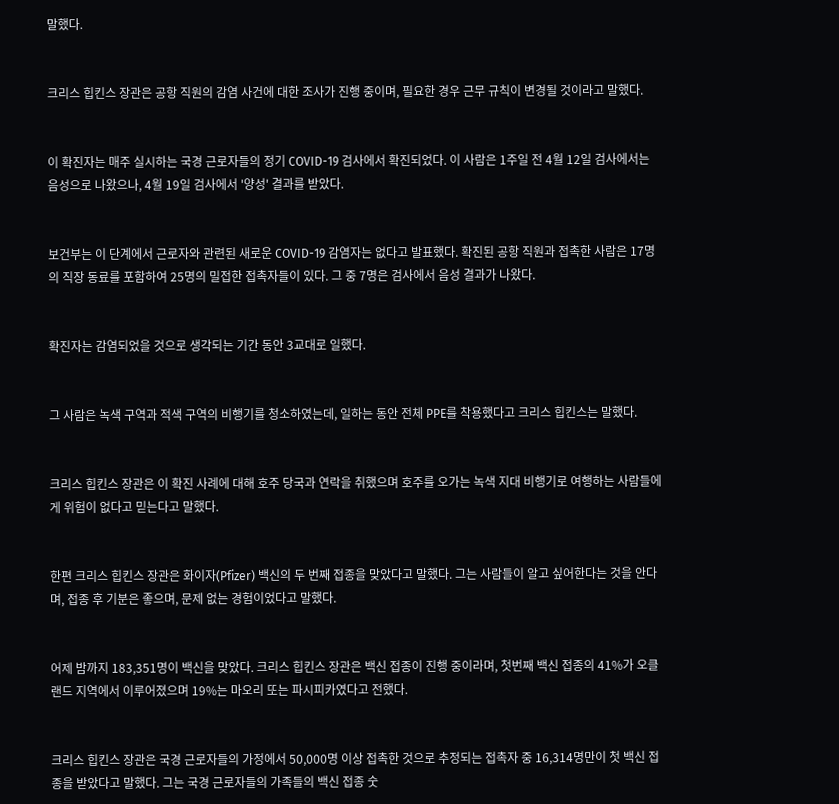말했다.


크리스 힙킨스 장관은 공항 직원의 감염 사건에 대한 조사가 진행 중이며, 필요한 경우 근무 규칙이 변경될 것이라고 말했다.


이 확진자는 매주 실시하는 국경 근로자들의 정기 COVID-19 검사에서 확진되었다. 이 사람은 1주일 전 4월 12일 검사에서는 음성으로 나왔으나, 4월 19일 검사에서 '양성' 결과를 받았다.


보건부는 이 단계에서 근로자와 관련된 새로운 COVID-19 감염자는 없다고 발표했다. 확진된 공항 직원과 접촉한 사람은 17명의 직장 동료를 포함하여 25명의 밀접한 접촉자들이 있다. 그 중 7명은 검사에서 음성 결과가 나왔다.


확진자는 감염되었을 것으로 생각되는 기간 동안 3교대로 일했다.


그 사람은 녹색 구역과 적색 구역의 비행기를 청소하였는데, 일하는 동안 전체 PPE를 착용했다고 크리스 힙킨스는 말했다.


크리스 힙킨스 장관은 이 확진 사례에 대해 호주 당국과 연락을 취했으며 호주를 오가는 녹색 지대 비행기로 여행하는 사람들에게 위험이 없다고 믿는다고 말했다.


한편 크리스 힙킨스 장관은 화이자(Pfizer) 백신의 두 번째 접종을 맞았다고 말했다. 그는 사람들이 알고 싶어한다는 것을 안다며, 접종 후 기분은 좋으며, 문제 없는 경험이었다고 말했다.


어제 밤까지 183,351명이 백신을 맞았다. 크리스 힙킨스 장관은 백신 접종이 진행 중이라며, 첫번째 백신 접종의 41%가 오클랜드 지역에서 이루어졌으며 19%는 마오리 또는 파시피카였다고 전했다.


크리스 힙킨스 장관은 국경 근로자들의 가정에서 50,000명 이상 접촉한 것으로 추정되는 접촉자 중 16,314명만이 첫 백신 접종을 받았다고 말했다. 그는 국경 근로자들의 가족들의 백신 접종 숫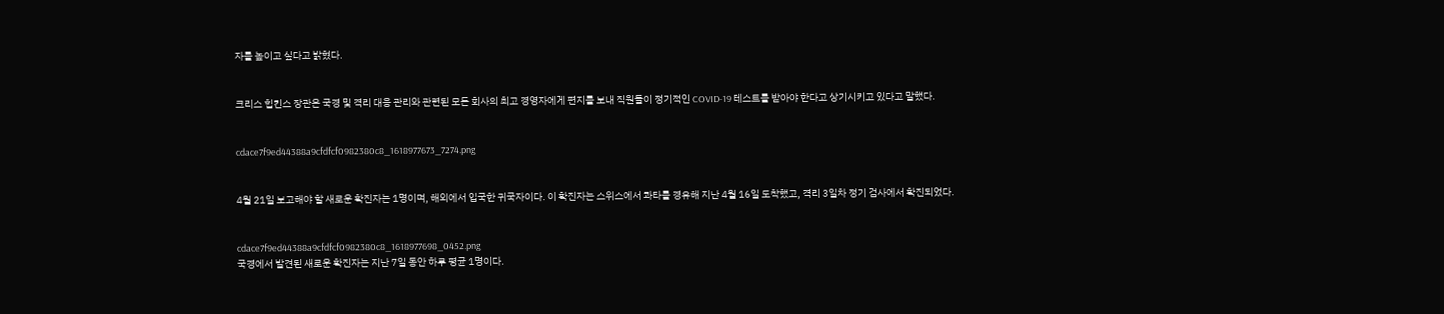자를 높이고 싶다고 밝혔다.


크리스 힙킨스 장관은 국경 및 격리 대응 관리와 관련된 모든 회사의 최고 경영자에게 편지를 보내 직원들이 정기적인 COVID-19 테스트를 받아야 한다고 상기시키고 있다고 말했다.


cdace7f9ed44388a9cfdfcf0982380c8_1618977673_7274.png


4월 21일 보고해야 할 새로운 확진자는 1명이며, 해외에서 입국한 귀국자이다. 이 확진자는 스위스에서 콰타를 경유해 지난 4월 16일 도착했고, 격리 3일차 정기 검사에서 확진되었다.


cdace7f9ed44388a9cfdfcf0982380c8_1618977698_0452.png
국경에서 발견된 새로운 확진자는 지난 7일 동안 하루 평균 1명이다.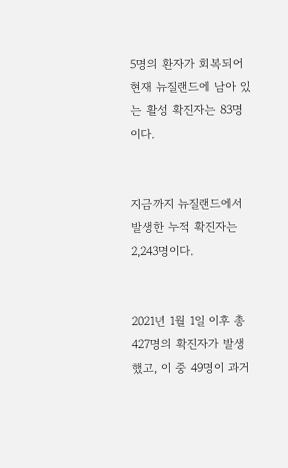5명의 환자가 회복되어 현재 뉴질랜드에 남아 있는 활성 확진자는 83명이다.


지금까지 뉴질랜드에서 발생한 누적 확진자는 2,243명이다.


2021년 1월 1일 이후 총 427명의 확진자가 발생했고, 이 중 49명이 과거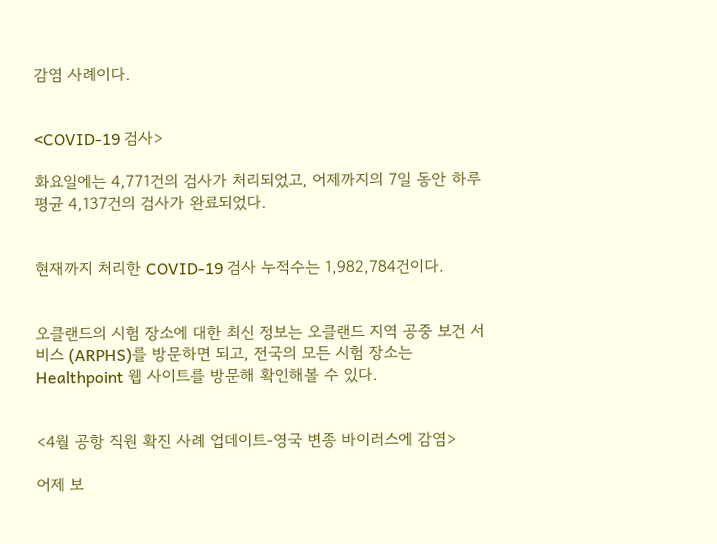감염 사례이다.


<COVID-19 검사>

화요일에는 4,771건의 검사가 처리되었고, 어제까지의 7일 동안 하루 평균 4,137건의 검사가 완료되었다.


현재까지 처리한 COVID-19 검사 누적수는 1,982,784건이다.


오클랜드의 시험 장소에 대한 최신 정보는 오클랜드 지역 공중 보건 서비스 (ARPHS)를 방문하면 되고, 전국의 모든 시험 장소는 Healthpoint 웹 사이트를 방문해 확인해볼 수 있다.


<4월 공항 직원 확진 사례 업데이트-영국 변종 바이러스에 감염>

어제 보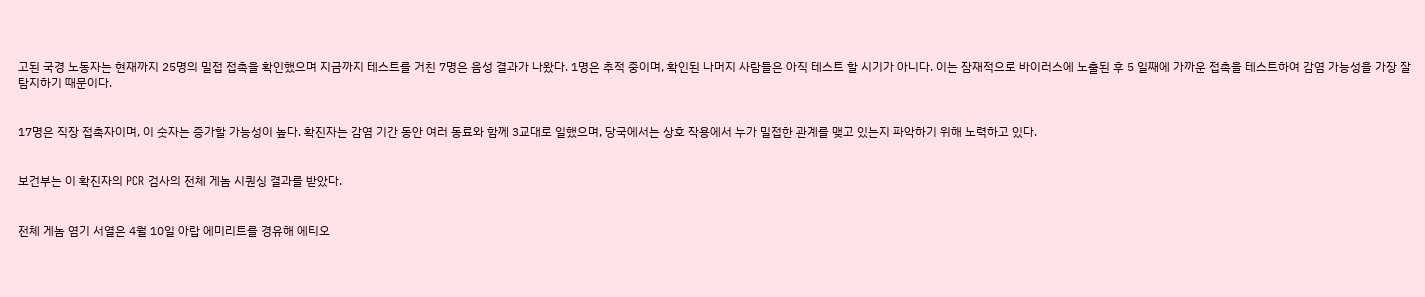고된 국경 노동자는 현재까지 25명의 밀접 접촉을 확인했으며 지금까지 테스트를 거친 7명은 음성 결과가 나왔다. 1명은 추적 중이며, 확인된 나머지 사람들은 아직 테스트 할 시기가 아니다. 이는 잠재적으로 바이러스에 노출된 후 5 일째에 가까운 접촉을 테스트하여 감염 가능성을 가장 잘 탐지하기 때문이다.


17명은 직장 접촉자이며, 이 숫자는 증가할 가능성이 높다. 확진자는 감염 기간 동안 여러 동료와 함께 3교대로 일했으며, 당국에서는 상호 작용에서 누가 밀접한 관계를 맺고 있는지 파악하기 위해 노력하고 있다.


보건부는 이 확진자의 PCR 검사의 전체 게놈 시퀀싱 결과를 받았다.


전체 게놈 염기 서열은 4월 10일 아랍 에미리트를 경유해 에티오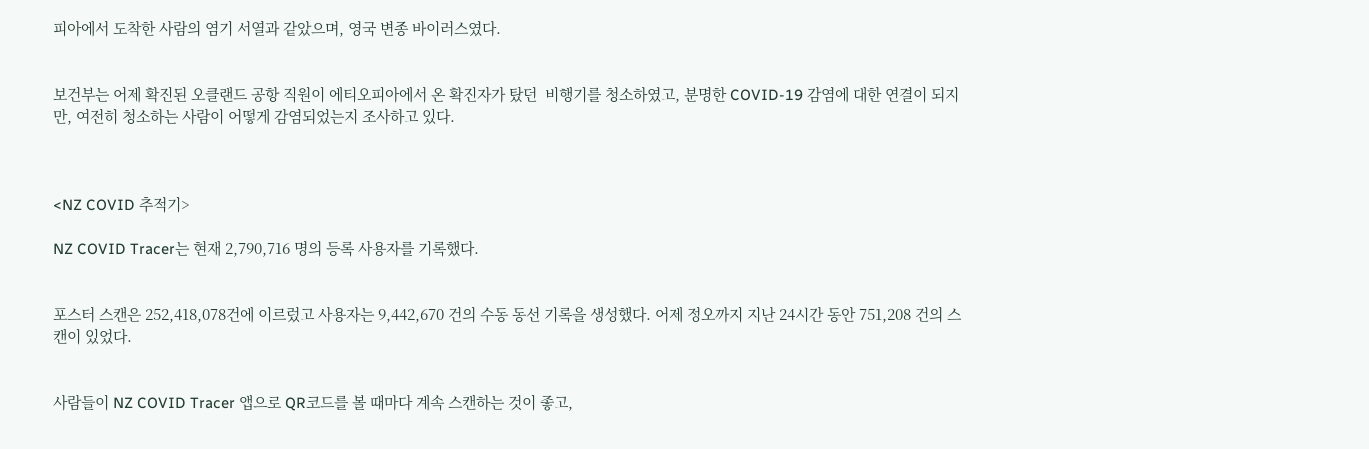피아에서 도착한 사람의 염기 서열과 같았으며, 영국 변종 바이러스였다.


보건부는 어제 확진된 오클랜드 공항 직원이 에티오피아에서 온 확진자가 탔던  비행기를 청소하였고, 분명한 COVID-19 감염에 대한 연결이 되지만, 여전히 청소하는 사람이 어떻게 감염되었는지 조사하고 있다.



<NZ COVID 추적기>

NZ COVID Tracer는 현재 2,790,716 명의 등록 사용자를 기록했다.


포스터 스캔은 252,418,078건에 이르렀고 사용자는 9,442,670 건의 수동 동선 기록을 생성했다. 어제 정오까지 지난 24시간 동안 751,208 건의 스캔이 있었다.


사람들이 NZ COVID Tracer 앱으로 QR코드를 볼 때마다 계속 스캔하는 것이 좋고,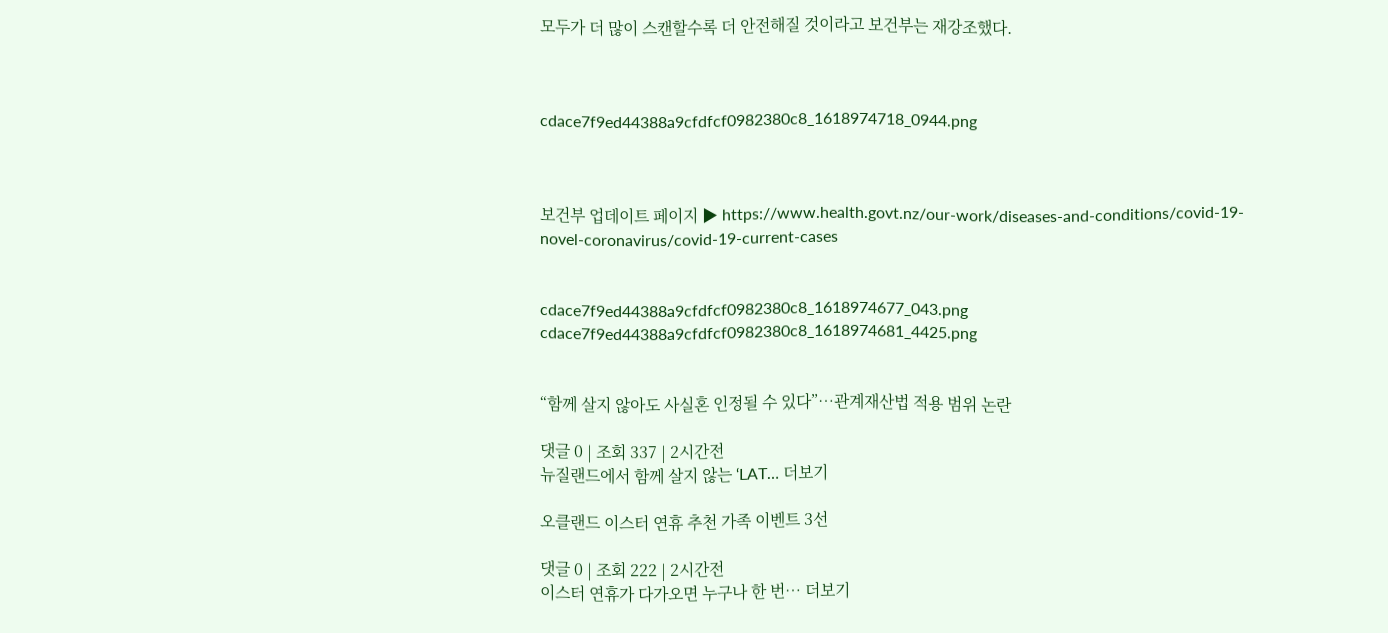모두가 더 많이 스캔할수록 더 안전해질 것이라고 보건부는 재강조했다.



cdace7f9ed44388a9cfdfcf0982380c8_1618974718_0944.png



보건부 업데이트 페이지 ▶ https://www.health.govt.nz/our-work/diseases-and-conditions/covid-19-novel-coronavirus/covid-19-current-cases


cdace7f9ed44388a9cfdfcf0982380c8_1618974677_043.png
cdace7f9ed44388a9cfdfcf0982380c8_1618974681_4425.png


“함께 살지 않아도 사실혼 인정될 수 있다”…관계재산법 적용 범위 논란

댓글 0 | 조회 337 | 2시간전
뉴질랜드에서 함께 살지 않는 ‘LAT… 더보기

오클랜드 이스터 연휴 추천 가족 이벤트 3선

댓글 0 | 조회 222 | 2시간전
이스터 연휴가 다가오면 누구나 한 번… 더보기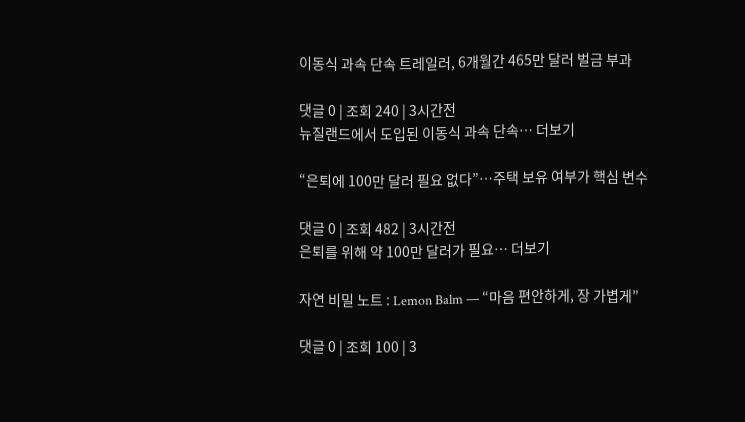이동식 과속 단속 트레일러, 6개월간 465만 달러 벌금 부과

댓글 0 | 조회 240 | 3시간전
뉴질랜드에서 도입된 이동식 과속 단속… 더보기

“은퇴에 100만 달러 필요 없다”…주택 보유 여부가 핵심 변수

댓글 0 | 조회 482 | 3시간전
은퇴를 위해 약 100만 달러가 필요… 더보기

자연 비밀 노트 : Lemon Balm — “마음 편안하게, 장 가볍게”

댓글 0 | 조회 100 | 3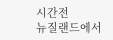시간전
뉴질랜드에서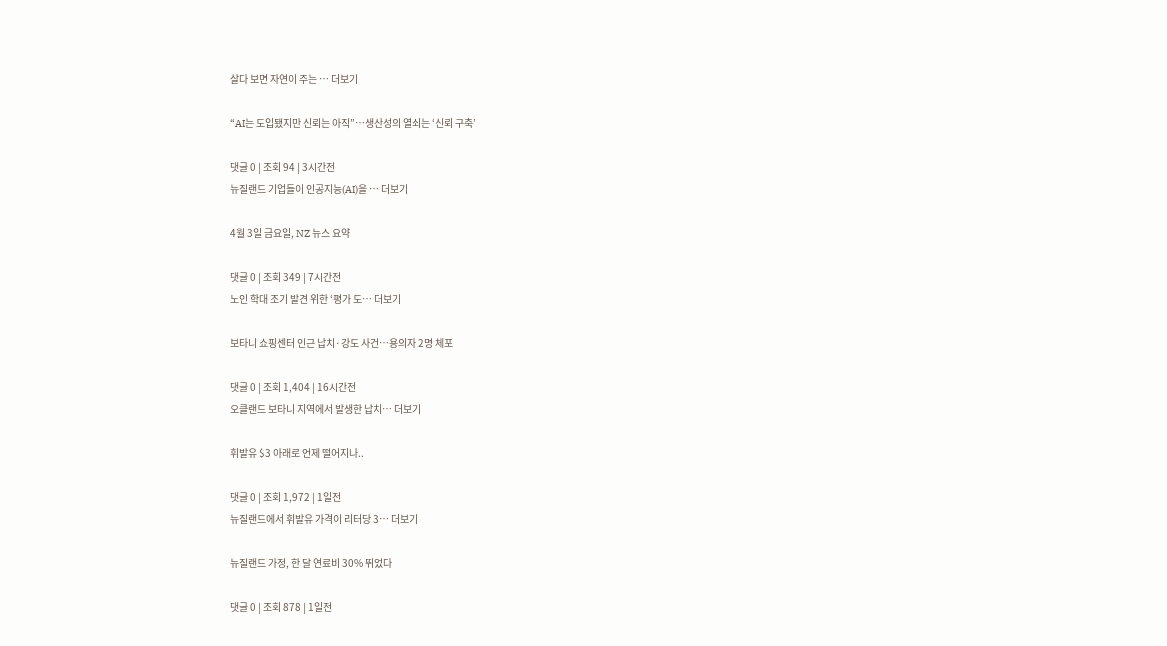살다 보면 자연이 주는 … 더보기

“AI는 도입됐지만 신뢰는 아직”…생산성의 열쇠는 ‘신뢰 구축’

댓글 0 | 조회 94 | 3시간전
뉴질랜드 기업들이 인공지능(AI)을 … 더보기

4월 3일 금요일, NZ 뉴스 요약

댓글 0 | 조회 349 | 7시간전
노인 학대 조기 발견 위한 ‘평가 도… 더보기

보타니 쇼핑센터 인근 납치·강도 사건…용의자 2명 체포

댓글 0 | 조회 1,404 | 16시간전
오클랜드 보타니 지역에서 발생한 납치… 더보기

휘발유 $3 아래로 언제 떨어지나..

댓글 0 | 조회 1,972 | 1일전
뉴질랜드에서 휘발유 가격이 리터당 3… 더보기

뉴질랜드 가정, 한 달 연료비 30% 뛰었다

댓글 0 | 조회 878 | 1일전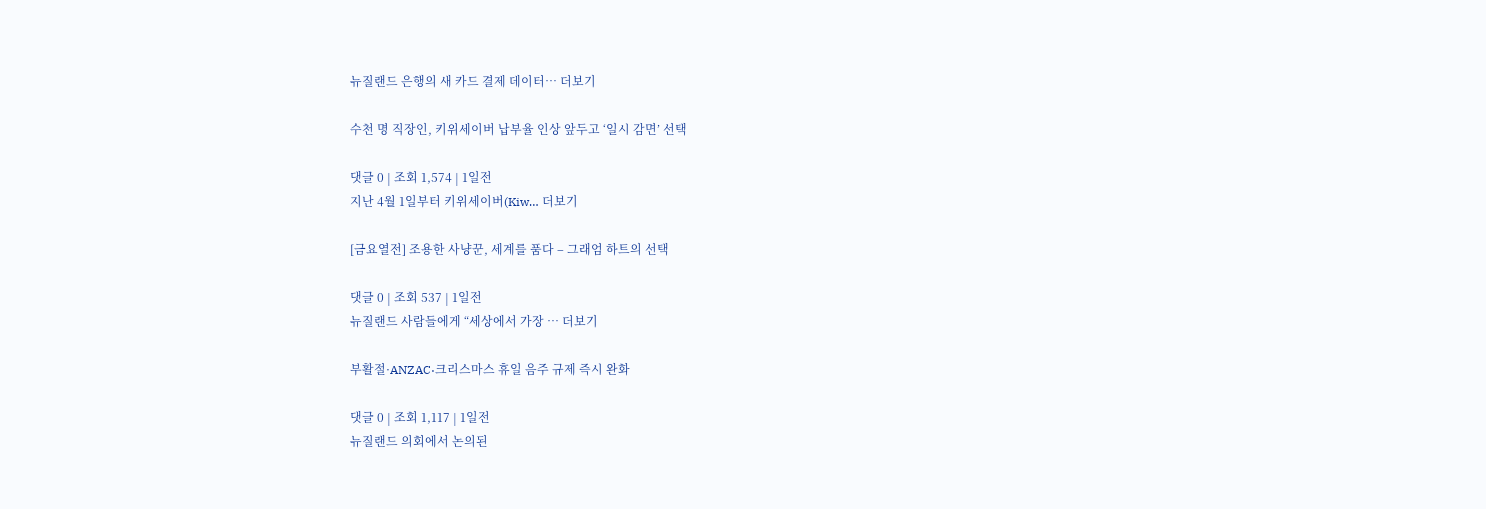뉴질랜드 은행의 새 카드 결제 데이터… 더보기

수천 명 직장인, 키위세이버 납부율 인상 앞두고 ‘일시 감면’ 선택

댓글 0 | 조회 1,574 | 1일전
지난 4월 1일부터 키위세이버(Kiw… 더보기

[금요열전] 조용한 사냥꾼, 세계를 품다 – 그래엄 하트의 선택

댓글 0 | 조회 537 | 1일전
뉴질랜드 사람들에게 “세상에서 가장 … 더보기

부활절·ANZAC·크리스마스 휴일 음주 규제 즉시 완화

댓글 0 | 조회 1,117 | 1일전
뉴질랜드 의회에서 논의된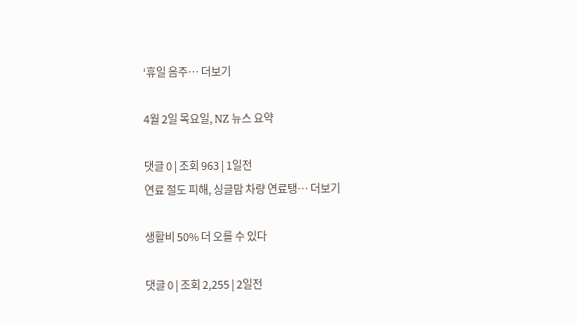‘휴일 음주… 더보기

4월 2일 목요일, NZ 뉴스 요약

댓글 0 | 조회 963 | 1일전
연료 절도 피해, 싱글맘 차량 연료탱… 더보기

생활비 50% 더 오를 수 있다

댓글 0 | 조회 2,255 | 2일전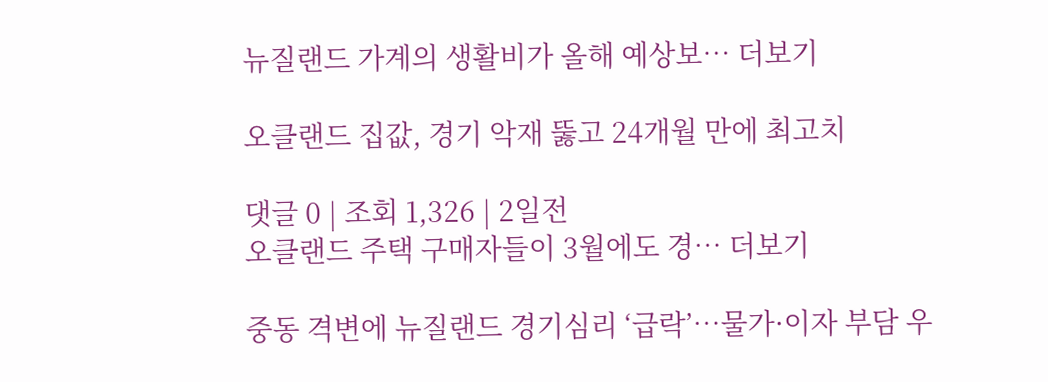뉴질랜드 가계의 생활비가 올해 예상보… 더보기

오클랜드 집값, 경기 악재 뚫고 24개월 만에 최고치

댓글 0 | 조회 1,326 | 2일전
오클랜드 주택 구매자들이 3월에도 경… 더보기

중동 격변에 뉴질랜드 경기심리 ‘급락’…물가·이자 부담 우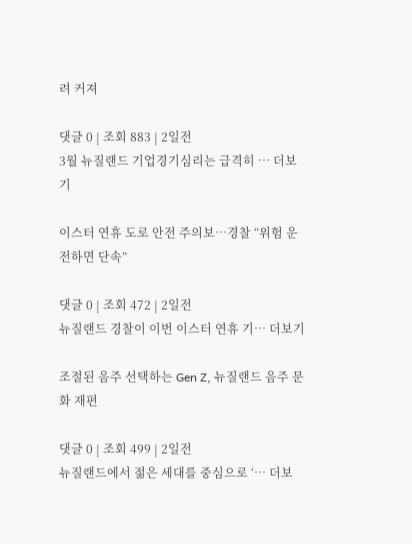려 커져

댓글 0 | 조회 883 | 2일전
3월 뉴질랜드 기업경기심리는 급격히 … 더보기

이스터 연휴 도로 안전 주의보…경찰 “위험 운전하면 단속”

댓글 0 | 조회 472 | 2일전
뉴질랜드 경찰이 이번 이스터 연휴 기… 더보기

조절된 음주 선택하는 Gen Z, 뉴질랜드 음주 문화 재편

댓글 0 | 조회 499 | 2일전
뉴질랜드에서 젊은 세대를 중심으로 ‘… 더보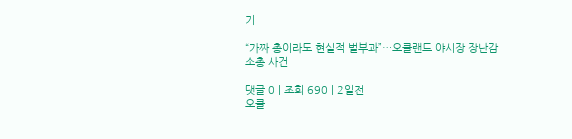기

“가짜 총이라도 현실적 벌부과”…오클랜드 야시장 장난감 소총 사건

댓글 0 | 조회 690 | 2일전
오클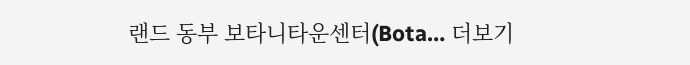랜드 동부 보타니타운센터(Bota… 더보기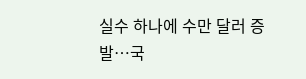실수 하나에 수만 달러 증발…국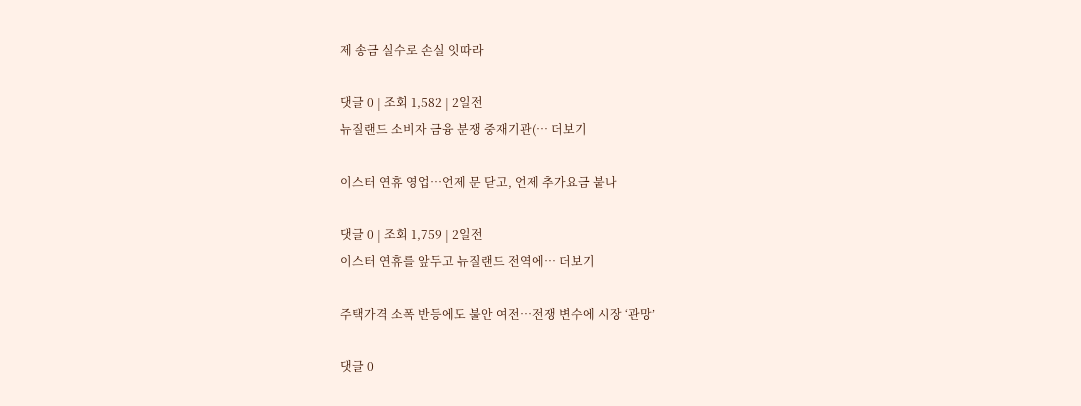제 송금 실수로 손실 잇따라

댓글 0 | 조회 1,582 | 2일전
뉴질랜드 소비자 금융 분쟁 중재기관(… 더보기

이스터 연휴 영업…언제 문 닫고, 언제 추가요금 붙나

댓글 0 | 조회 1,759 | 2일전
이스터 연휴를 앞두고 뉴질랜드 전역에… 더보기

주택가격 소폭 반등에도 불안 여전…전쟁 변수에 시장 ‘관망’

댓글 0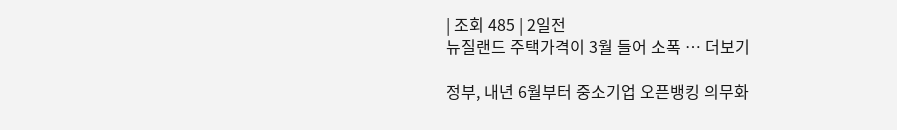| 조회 485 | 2일전
뉴질랜드 주택가격이 3월 들어 소폭 … 더보기

정부, 내년 6월부터 중소기업 오픈뱅킹 의무화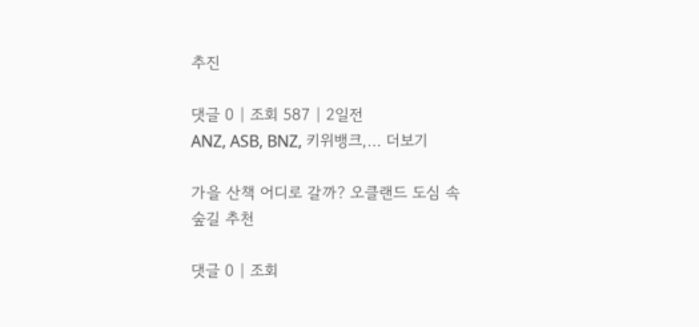추진

댓글 0 | 조회 587 | 2일전
ANZ, ASB, BNZ, 키위뱅크,… 더보기

가을 산책 어디로 갈까? 오클랜드 도심 속 숲길 추천

댓글 0 | 조회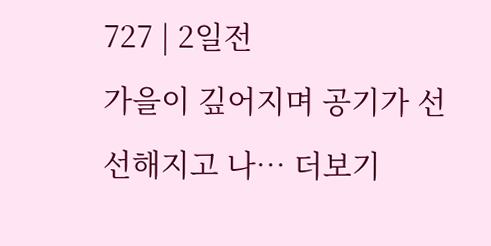727 | 2일전
가을이 깊어지며 공기가 선선해지고 나… 더보기